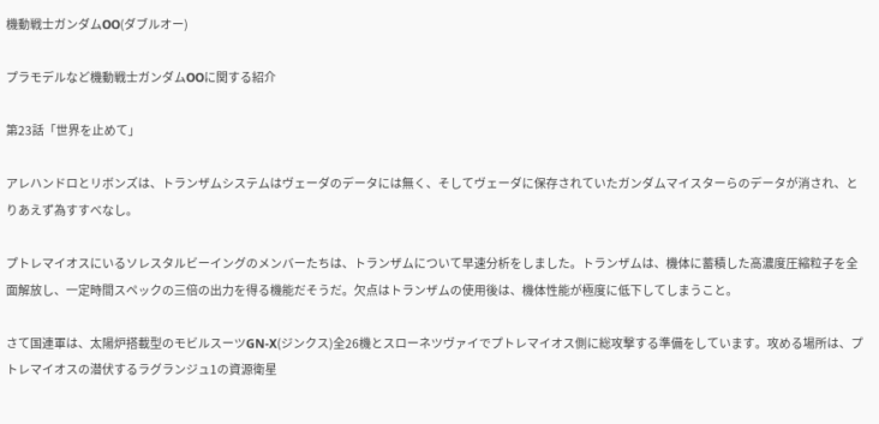機動戦士ガンダムOO(ダブルオー)

プラモデルなど機動戦士ガンダムOOに関する紹介

第23話「世界を止めて」

アレハンドロとリボンズは、トランザムシステムはヴェーダのデータには無く、そしてヴェーダに保存されていたガンダムマイスターらのデータが消され、とりあえず為すすべなし。

プトレマイオスにいるソレスタルビーイングのメンバーたちは、トランザムについて早速分析をしました。トランザムは、機体に蓄積した高濃度圧縮粒子を全面解放し、一定時間スペックの三倍の出力を得る機能だそうだ。欠点はトランザムの使用後は、機体性能が極度に低下してしまうこと。

さて国連軍は、太陽炉搭載型のモビルスーツGN-X(ジンクス)全26機とスローネツヴァイでプトレマイオス側に総攻撃する準備をしています。攻める場所は、プトレマイオスの潜伏するラグランジュ1の資源衛星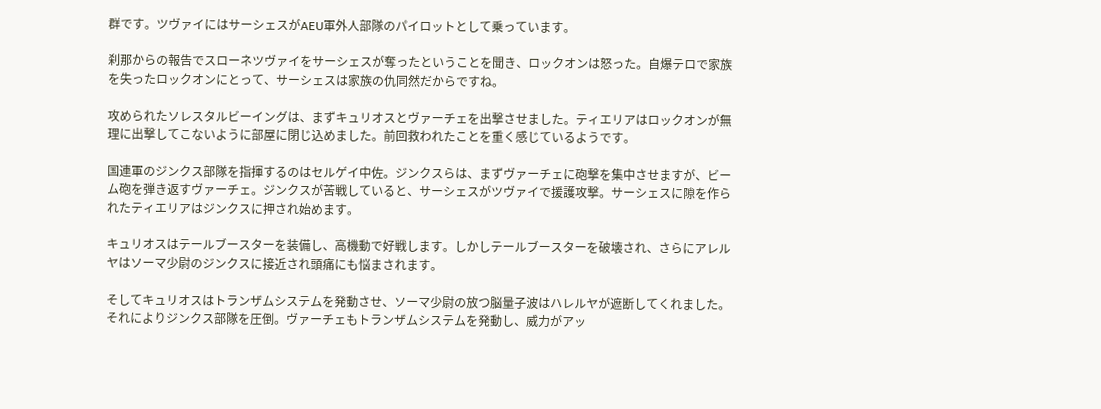群です。ツヴァイにはサーシェスがAEU軍外人部隊のパイロットとして乗っています。

刹那からの報告でスローネツヴァイをサーシェスが奪ったということを聞き、ロックオンは怒った。自爆テロで家族を失ったロックオンにとって、サーシェスは家族の仇同然だからですね。

攻められたソレスタルビーイングは、まずキュリオスとヴァーチェを出撃させました。ティエリアはロックオンが無理に出撃してこないように部屋に閉じ込めました。前回救われたことを重く感じているようです。

国連軍のジンクス部隊を指揮するのはセルゲイ中佐。ジンクスらは、まずヴァーチェに砲撃を集中させますが、ビーム砲を弾き返すヴァーチェ。ジンクスが苦戦していると、サーシェスがツヴァイで援護攻撃。サーシェスに隙を作られたティエリアはジンクスに押され始めます。

キュリオスはテールブースターを装備し、高機動で好戦します。しかしテールブースターを破壊され、さらにアレルヤはソーマ少尉のジンクスに接近され頭痛にも悩まされます。

そしてキュリオスはトランザムシステムを発動させ、ソーマ少尉の放つ脳量子波はハレルヤが遮断してくれました。それによりジンクス部隊を圧倒。ヴァーチェもトランザムシステムを発動し、威力がアッ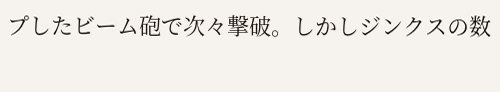プしたビーム砲で次々撃破。しかしジンクスの数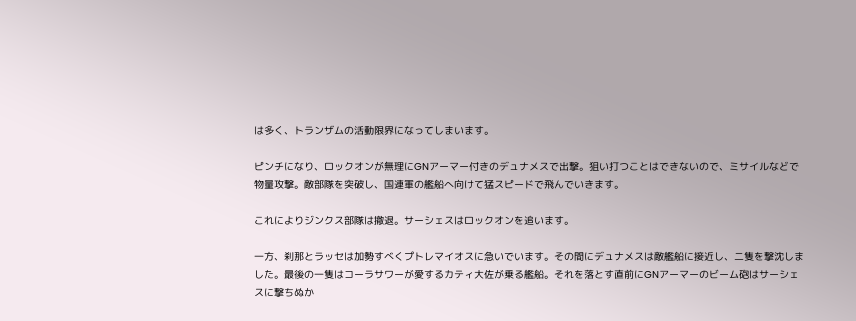は多く、トランザムの活動限界になってしまいます。

ピンチになり、ロックオンが無理にGNアーマー付きのデュナメスで出撃。狙い打つことはできないので、ミサイルなどで物量攻撃。敵部隊を突破し、国連軍の艦船へ向けて猛スピードで飛んでいきます。

これによりジンクス部隊は撤退。サーシェスはロックオンを追います。

一方、刹那とラッセは加勢すべくプトレマイオスに急いでいます。その間にデュナメスは敵艦船に接近し、二隻を撃沈しました。最後の一隻はコーラサワーが愛するカティ大佐が乗る艦船。それを落とす直前にGNアーマーのビーム砲はサーシェスに撃ちぬか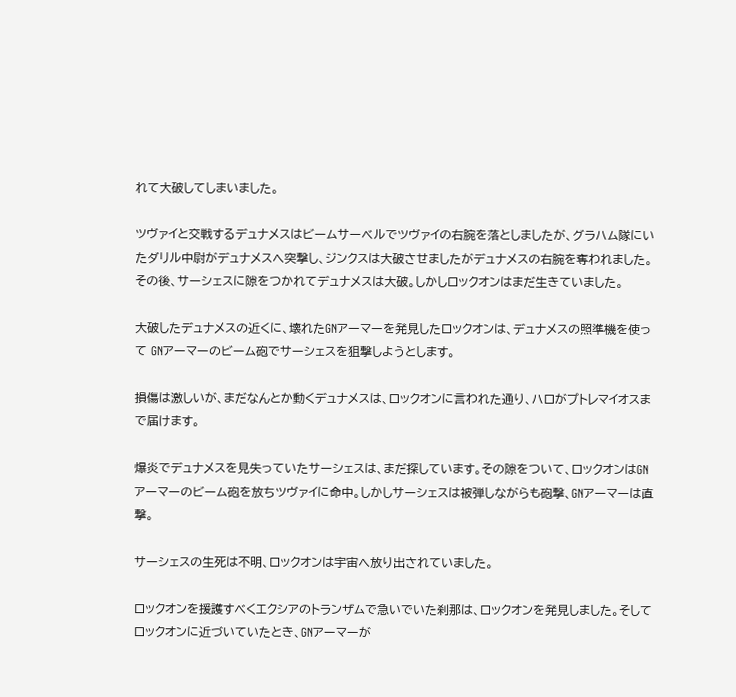れて大破してしまいました。

ツヴァイと交戦するデュナメスはビームサーベルでツヴァイの右腕を落としましたが、グラハム隊にいたダリル中尉がデュナメスへ突撃し、ジンクスは大破させましたがデュナメスの右腕を奪われました。その後、サーシェスに隙をつかれてデュナメスは大破。しかしロックオンはまだ生きていました。

大破したデュナメスの近くに、壊れたGNアーマーを発見したロックオンは、デュナメスの照準機を使って GNアーマーのビーム砲でサーシェスを狙撃しようとします。

損傷は激しいが、まだなんとか動くデュナメスは、ロックオンに言われた通り、ハロがプトレマイオスまで届けます。

爆炎でデュナメスを見失っていたサーシェスは、まだ探しています。その隙をついて、ロックオンはGNアーマーのビーム砲を放ちツヴァイに命中。しかしサーシェスは被弾しながらも砲撃、GNアーマーは直撃。

サーシェスの生死は不明、ロックオンは宇宙へ放り出されていました。

ロックオンを援護すべくエクシアのトランザムで急いでいた刹那は、ロックオンを発見しました。そしてロックオンに近づいていたとき、GNアーマーが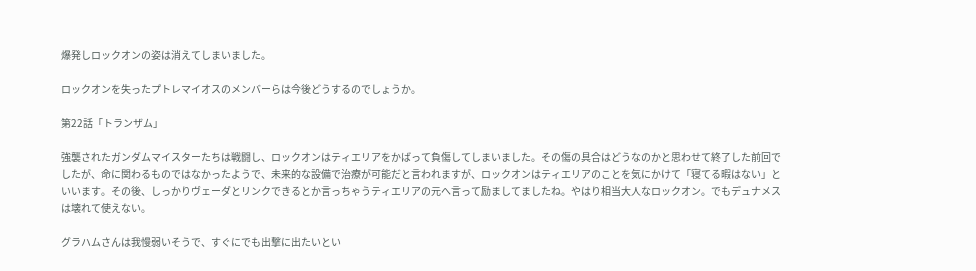爆発しロックオンの姿は消えてしまいました。

ロックオンを失ったプトレマイオスのメンバーらは今後どうするのでしょうか。

第22話「トランザム」

強襲されたガンダムマイスターたちは戦闘し、ロックオンはティエリアをかばって負傷してしまいました。その傷の具合はどうなのかと思わせて終了した前回でしたが、命に関わるものではなかったようで、未来的な設備で治療が可能だと言われますが、ロックオンはティエリアのことを気にかけて「寝てる暇はない」といいます。その後、しっかりヴェーダとリンクできるとか言っちゃうティエリアの元へ言って励ましてましたね。やはり相当大人なロックオン。でもデュナメスは壊れて使えない。

グラハムさんは我慢弱いそうで、すぐにでも出撃に出たいとい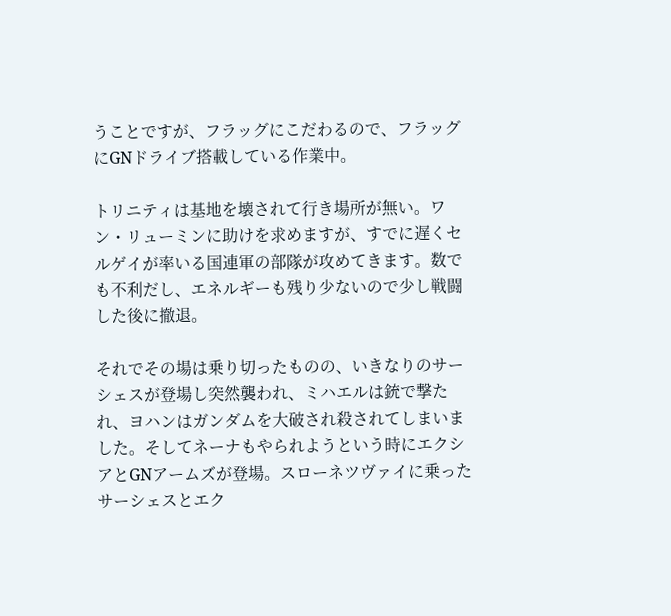うことですが、フラッグにこだわるので、フラッグにGNドライブ搭載している作業中。

トリニティは基地を壊されて行き場所が無い。ワン・リューミンに助けを求めますが、すでに遅くセルゲイが率いる国連軍の部隊が攻めてきます。数でも不利だし、エネルギーも残り少ないので少し戦闘した後に撤退。

それでその場は乗り切ったものの、いきなりのサーシェスが登場し突然襲われ、ミハエルは銃で撃たれ、ヨハンはガンダムを大破され殺されてしまいました。そしてネーナもやられようという時にエクシアとGNアームズが登場。スローネツヴァイに乗ったサーシェスとエク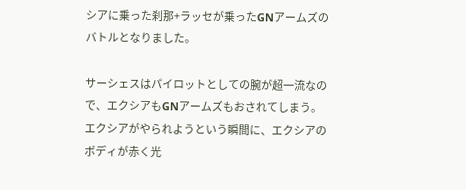シアに乗った刹那+ラッセが乗ったGNアームズのバトルとなりました。

サーシェスはパイロットとしての腕が超一流なので、エクシアもGNアームズもおされてしまう。エクシアがやられようという瞬間に、エクシアのボディが赤く光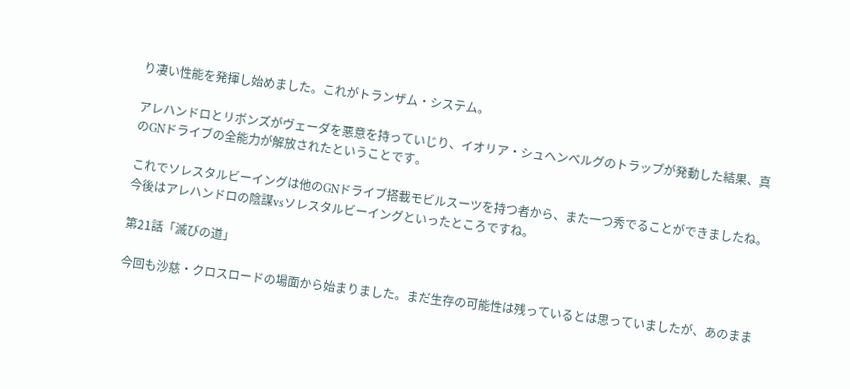り凄い性能を発揮し始めました。これがトランザム・システム。

アレハンドロとリボンズがヴェーダを悪意を持っていじり、イオリア・シュヘンベルグのトラップが発動した結果、真のGNドライブの全能力が解放されたということです。

これでソレスタルビーイングは他のGNドライブ搭載モビルスーツを持つ者から、また一つ秀でることができましたね。今後はアレハンドロの陰謀vsソレスタルビーイングといったところですね。

第21話「滅びの道」

今回も沙慈・クロスロードの場面から始まりました。まだ生存の可能性は残っているとは思っていましたが、あのまま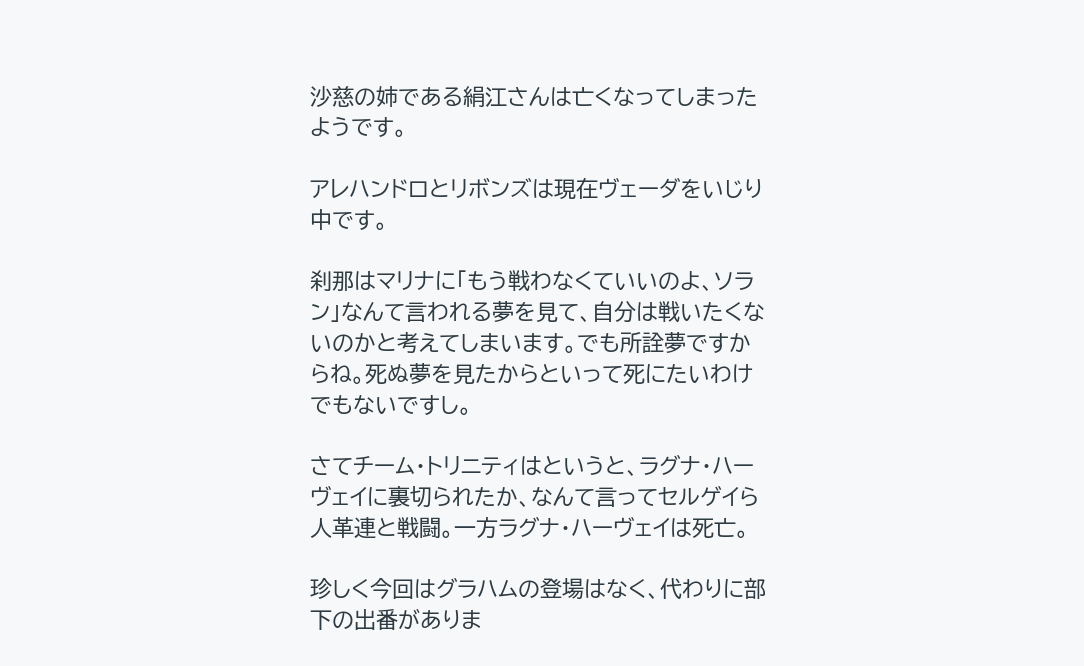沙慈の姉である絹江さんは亡くなってしまったようです。

アレハンドロとリボンズは現在ヴェーダをいじり中です。

刹那はマリナに「もう戦わなくていいのよ、ソラン」なんて言われる夢を見て、自分は戦いたくないのかと考えてしまいます。でも所詮夢ですからね。死ぬ夢を見たからといって死にたいわけでもないですし。

さてチーム・トリニティはというと、ラグナ・ハーヴェイに裏切られたか、なんて言ってセルゲイら人革連と戦闘。一方ラグナ・ハーヴェイは死亡。

珍しく今回はグラハムの登場はなく、代わりに部下の出番がありま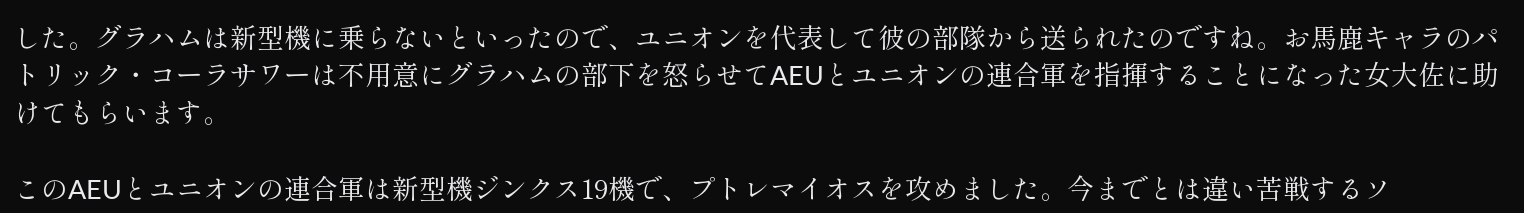した。グラハムは新型機に乗らないといったので、ユニオンを代表して彼の部隊から送られたのですね。お馬鹿キャラのパトリック・コーラサワーは不用意にグラハムの部下を怒らせてAEUとユニオンの連合軍を指揮することになった女大佐に助けてもらいます。

このAEUとユニオンの連合軍は新型機ジンクス19機で、プトレマイオスを攻めました。今までとは違い苦戦するソ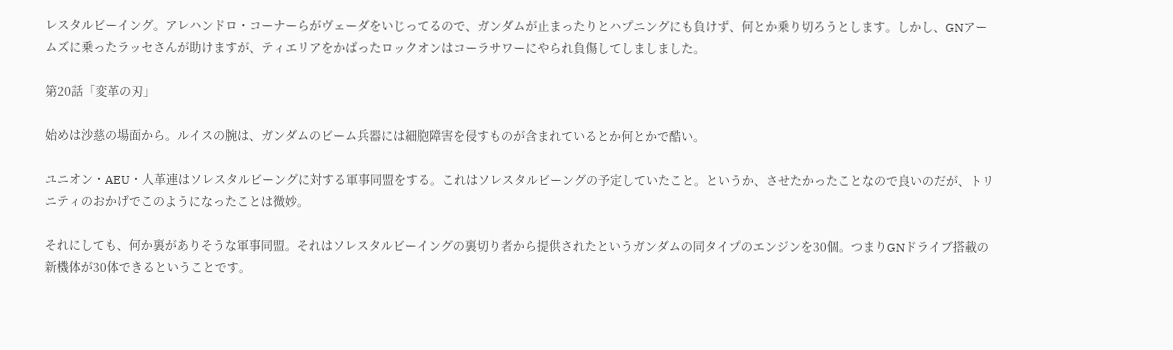レスタルビーイング。アレハンドロ・コーナーらがヴェーダをいじってるので、ガンダムが止まったりとハプニングにも負けず、何とか乗り切ろうとします。しかし、GNアームズに乗ったラッセさんが助けますが、ティエリアをかばったロックオンはコーラサワーにやられ負傷してしましました。

第20話「変革の刃」

始めは沙慈の場面から。ルイスの腕は、ガンダムのビーム兵器には細胞障害を侵すものが含まれているとか何とかで酷い。

ユニオン・AEU・人革連はソレスタルビーングに対する軍事同盟をする。これはソレスタルビーングの予定していたこと。というか、させたかったことなので良いのだが、トリニティのおかげでこのようになったことは微妙。

それにしても、何か裏がありそうな軍事同盟。それはソレスタルビーイングの裏切り者から提供されたというガンダムの同タイプのエンジンを30個。つまりGNドライブ搭載の新機体が30体できるということです。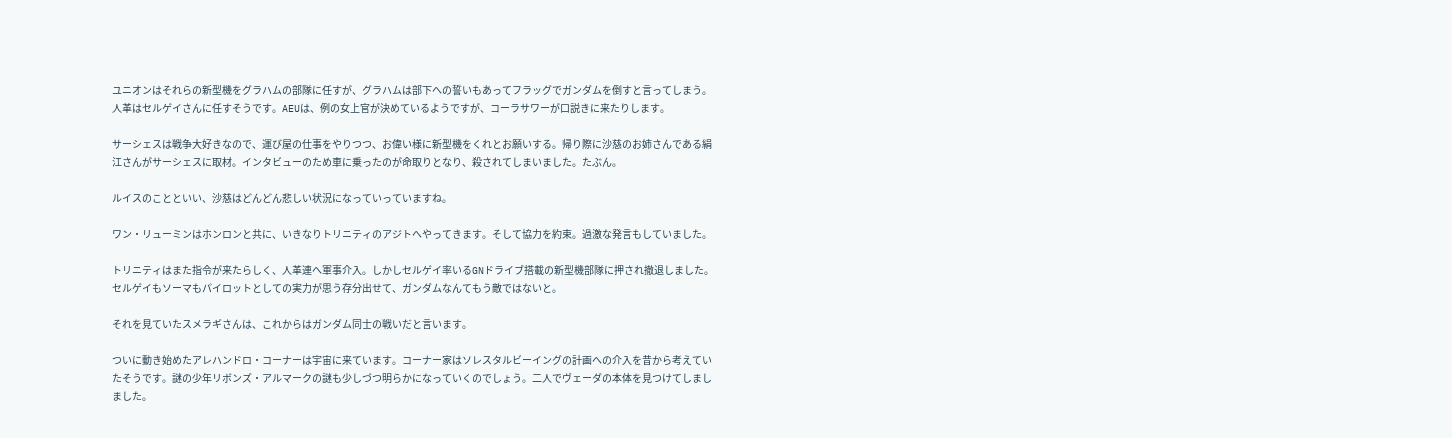ユニオンはそれらの新型機をグラハムの部隊に任すが、グラハムは部下への誓いもあってフラッグでガンダムを倒すと言ってしまう。人革はセルゲイさんに任すそうです。AEUは、例の女上官が決めているようですが、コーラサワーが口説きに来たりします。

サーシェスは戦争大好きなので、運び屋の仕事をやりつつ、お偉い様に新型機をくれとお願いする。帰り際に沙慈のお姉さんである絹江さんがサーシェスに取材。インタビューのため車に乗ったのが命取りとなり、殺されてしまいました。たぶん。

ルイスのことといい、沙慈はどんどん悲しい状況になっていっていますね。

ワン・リューミンはホンロンと共に、いきなりトリニティのアジトへやってきます。そして協力を約束。過激な発言もしていました。

トリニティはまた指令が来たらしく、人革連へ軍事介入。しかしセルゲイ率いるGNドライブ搭載の新型機部隊に押され撤退しました。セルゲイもソーマもパイロットとしての実力が思う存分出せて、ガンダムなんてもう敵ではないと。

それを見ていたスメラギさんは、これからはガンダム同士の戦いだと言います。

ついに動き始めたアレハンドロ・コーナーは宇宙に来ています。コーナー家はソレスタルビーイングの計画への介入を昔から考えていたそうです。謎の少年リボンズ・アルマークの謎も少しづつ明らかになっていくのでしょう。二人でヴェーダの本体を見つけてしましました。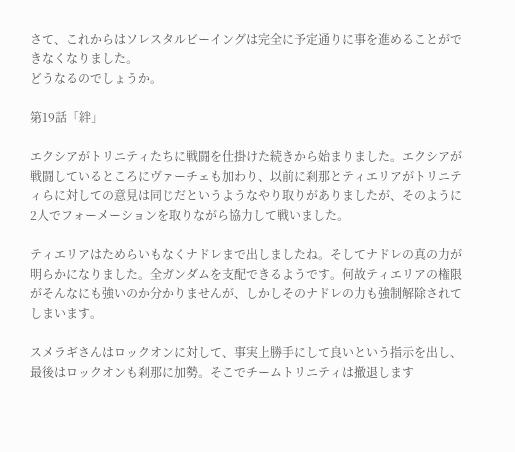さて、これからはソレスタルビーイングは完全に予定通りに事を進めることができなくなりました。
どうなるのでしょうか。

第19話「絆」

エクシアがトリニティたちに戦闘を仕掛けた続きから始まりました。エクシアが戦闘しているところにヴァーチェも加わり、以前に刹那とティエリアがトリニティらに対しての意見は同じだというようなやり取りがありましたが、そのように2人でフォーメーションを取りながら協力して戦いました。

ティエリアはためらいもなくナドレまで出しましたね。そしてナドレの真の力が明らかになりました。全ガンダムを支配できるようです。何故ティエリアの権限がそんなにも強いのか分かりませんが、しかしそのナドレの力も強制解除されてしまいます。

スメラギさんはロックオンに対して、事実上勝手にして良いという指示を出し、最後はロックオンも刹那に加勢。そこでチームトリニティは撤退します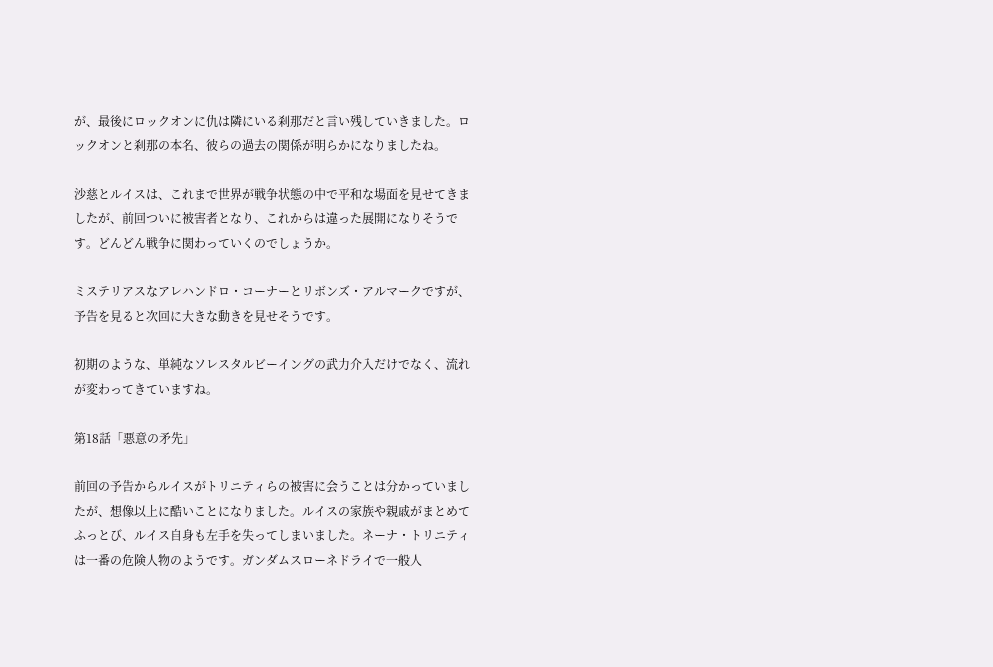が、最後にロックオンに仇は隣にいる刹那だと言い残していきました。ロックオンと刹那の本名、彼らの過去の関係が明らかになりましたね。

沙慈とルイスは、これまで世界が戦争状態の中で平和な場面を見せてきましたが、前回ついに被害者となり、これからは違った展開になりそうです。どんどん戦争に関わっていくのでしょうか。

ミステリアスなアレハンドロ・コーナーとリボンズ・アルマークですが、予告を見ると次回に大きな動きを見せそうです。

初期のような、単純なソレスタルビーイングの武力介入だけでなく、流れが変わってきていますね。

第18話「悪意の矛先」

前回の予告からルイスがトリニティらの被害に会うことは分かっていましたが、想像以上に酷いことになりました。ルイスの家族や親戚がまとめてふっとび、ルイス自身も左手を失ってしまいました。ネーナ・トリニティは一番の危険人物のようです。ガンダムスローネドライで一般人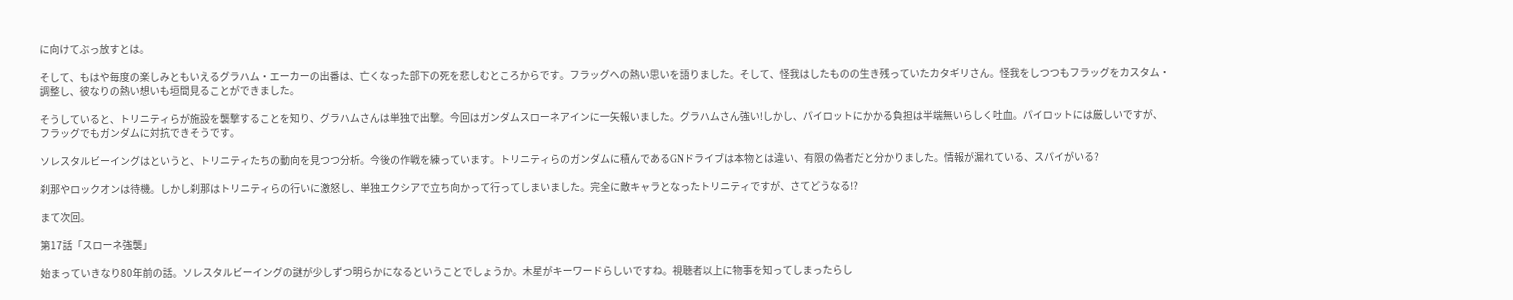に向けてぶっ放すとは。

そして、もはや毎度の楽しみともいえるグラハム・エーカーの出番は、亡くなった部下の死を悲しむところからです。フラッグへの熱い思いを語りました。そして、怪我はしたものの生き残っていたカタギリさん。怪我をしつつもフラッグをカスタム・調整し、彼なりの熱い想いも垣間見ることができました。

そうしていると、トリニティらが施設を襲撃することを知り、グラハムさんは単独で出撃。今回はガンダムスローネアインに一矢報いました。グラハムさん強い!しかし、パイロットにかかる負担は半端無いらしく吐血。パイロットには厳しいですが、フラッグでもガンダムに対抗できそうです。

ソレスタルビーイングはというと、トリニティたちの動向を見つつ分析。今後の作戦を練っています。トリニティらのガンダムに積んであるGNドライブは本物とは違い、有限の偽者だと分かりました。情報が漏れている、スパイがいる?

刹那やロックオンは待機。しかし刹那はトリニティらの行いに激怒し、単独エクシアで立ち向かって行ってしまいました。完全に敵キャラとなったトリニティですが、さてどうなる!?

まて次回。

第17話「スローネ強襲」

始まっていきなり80年前の話。ソレスタルビーイングの謎が少しずつ明らかになるということでしょうか。木星がキーワードらしいですね。視聴者以上に物事を知ってしまったらし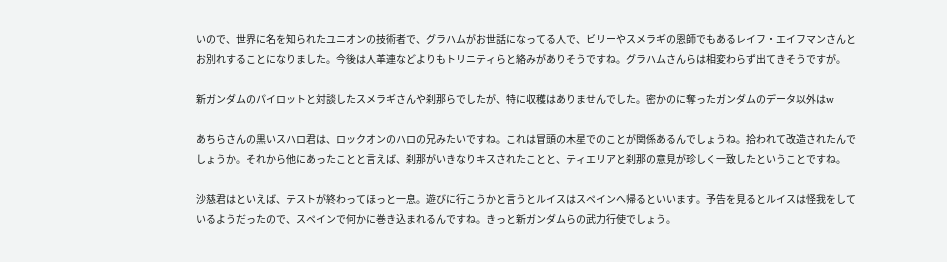いので、世界に名を知られたユニオンの技術者で、グラハムがお世話になってる人で、ビリーやスメラギの恩師でもあるレイフ・エイフマンさんとお別れすることになりました。今後は人革連などよりもトリニティらと絡みがありそうですね。グラハムさんらは相変わらず出てきそうですが。

新ガンダムのパイロットと対談したスメラギさんや刹那らでしたが、特に収穫はありませんでした。密かのに奪ったガンダムのデータ以外はw

あちらさんの黒いスハロ君は、ロックオンのハロの兄みたいですね。これは冒頭の木星でのことが関係あるんでしょうね。拾われて改造されたんでしょうか。それから他にあったことと言えば、刹那がいきなりキスされたことと、ティエリアと刹那の意見が珍しく一致したということですね。

沙慈君はといえば、テストが終わってほっと一息。遊びに行こうかと言うとルイスはスペインへ帰るといいます。予告を見るとルイスは怪我をしているようだったので、スペインで何かに巻き込まれるんですね。きっと新ガンダムらの武力行使でしょう。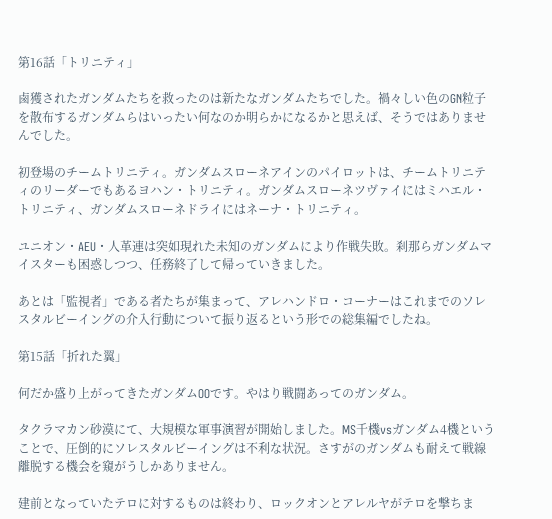第16話「トリニティ」

鹵獲されたガンダムたちを救ったのは新たなガンダムたちでした。禍々しい色のGN粒子を散布するガンダムらはいったい何なのか明らかになるかと思えば、そうではありませんでした。

初登場のチームトリニティ。ガンダムスローネアインのパイロットは、チームトリニティのリーダーでもあるヨハン・トリニティ。ガンダムスローネツヴァイにはミハエル・トリニティ、ガンダムスローネドライにはネーナ・トリニティ。

ユニオン・AEU・人革連は突如現れた未知のガンダムにより作戦失敗。刹那らガンダムマイスターも困惑しつつ、任務終了して帰っていきました。

あとは「監視者」である者たちが集まって、アレハンドロ・コーナーはこれまでのソレスタルビーイングの介入行動について振り返るという形での総集編でしたね。

第15話「折れた翼」

何だか盛り上がってきたガンダムOOです。やはり戦闘あってのガンダム。

タクラマカン砂漠にて、大規模な軍事演習が開始しました。MS千機vsガンダム4機ということで、圧倒的にソレスタルビーイングは不利な状況。さすがのガンダムも耐えて戦線離脱する機会を窺がうしかありません。

建前となっていたテロに対するものは終わり、ロックオンとアレルヤがテロを撃ちま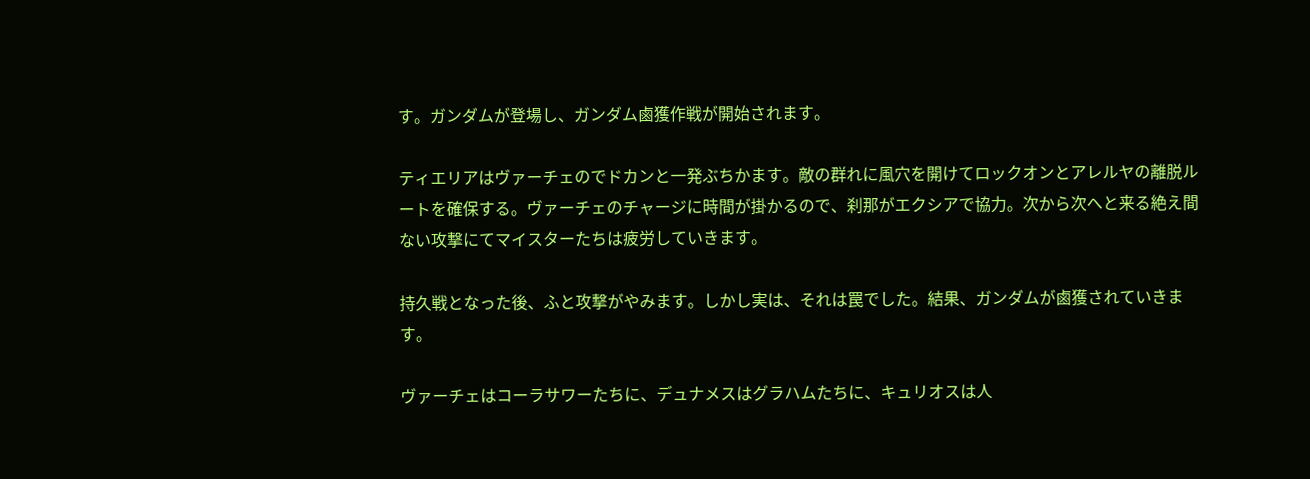す。ガンダムが登場し、ガンダム鹵獲作戦が開始されます。

ティエリアはヴァーチェのでドカンと一発ぶちかます。敵の群れに風穴を開けてロックオンとアレルヤの離脱ルートを確保する。ヴァーチェのチャージに時間が掛かるので、刹那がエクシアで協力。次から次へと来る絶え間ない攻撃にてマイスターたちは疲労していきます。

持久戦となった後、ふと攻撃がやみます。しかし実は、それは罠でした。結果、ガンダムが鹵獲されていきます。

ヴァーチェはコーラサワーたちに、デュナメスはグラハムたちに、キュリオスは人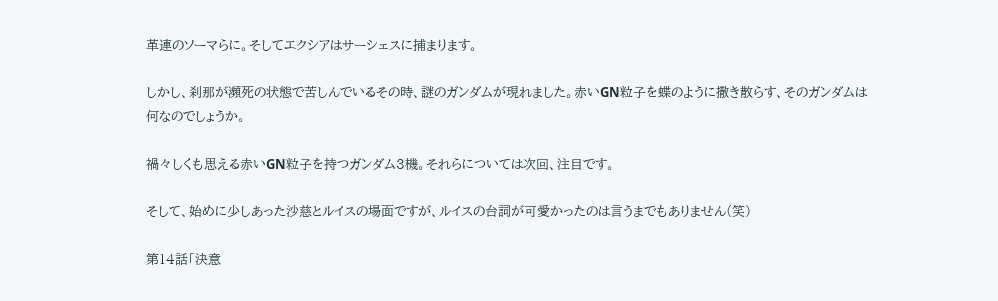革連のソーマらに。そしてエクシアはサーシェスに捕まります。

しかし、刹那が瀕死の状態で苦しんでいるその時、謎のガンダムが現れました。赤いGN粒子を蝶のように撒き散らす、そのガンダムは何なのでしょうか。

禍々しくも思える赤いGN粒子を持つガンダム3機。それらについては次回、注目です。

そして、始めに少しあった沙慈とルイスの場面ですが、ルイスの台詞が可愛かったのは言うまでもありません(笑)

第14話「決意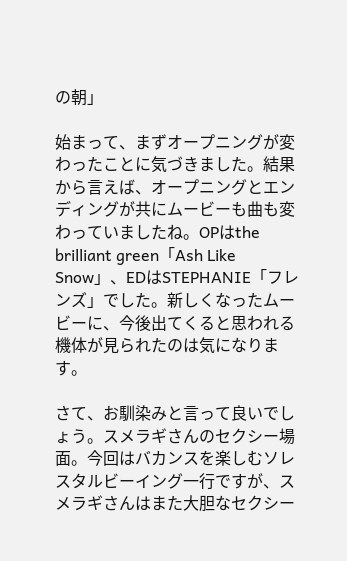の朝」

始まって、まずオープニングが変わったことに気づきました。結果から言えば、オープニングとエンディングが共にムービーも曲も変わっていましたね。OPはthe brilliant green「Ash Like Snow」、EDはSTEPHANIE「フレンズ」でした。新しくなったムービーに、今後出てくると思われる機体が見られたのは気になります。

さて、お馴染みと言って良いでしょう。スメラギさんのセクシー場面。今回はバカンスを楽しむソレスタルビーイング一行ですが、スメラギさんはまた大胆なセクシー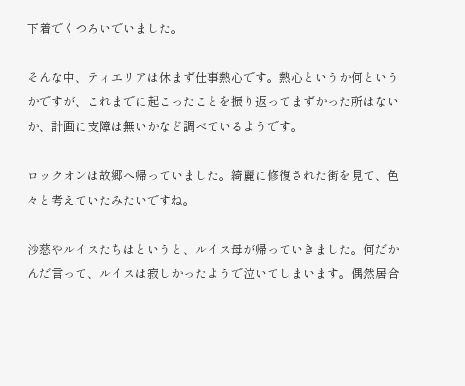下着でくつろいでいました。

そんな中、ティエリアは休まず仕事熱心です。熱心というか何というかですが、これまでに起こったことを振り返ってまずかった所はないか、計画に支障は無いかなど調べているようです。

ロックオンは故郷へ帰っていました。綺麗に修復された街を見て、色々と考えていたみたいですね。

沙慈やルイスたちはというと、ルイス母が帰っていきました。何だかんだ言って、ルイスは寂しかったようで泣いてしまいます。偶然居合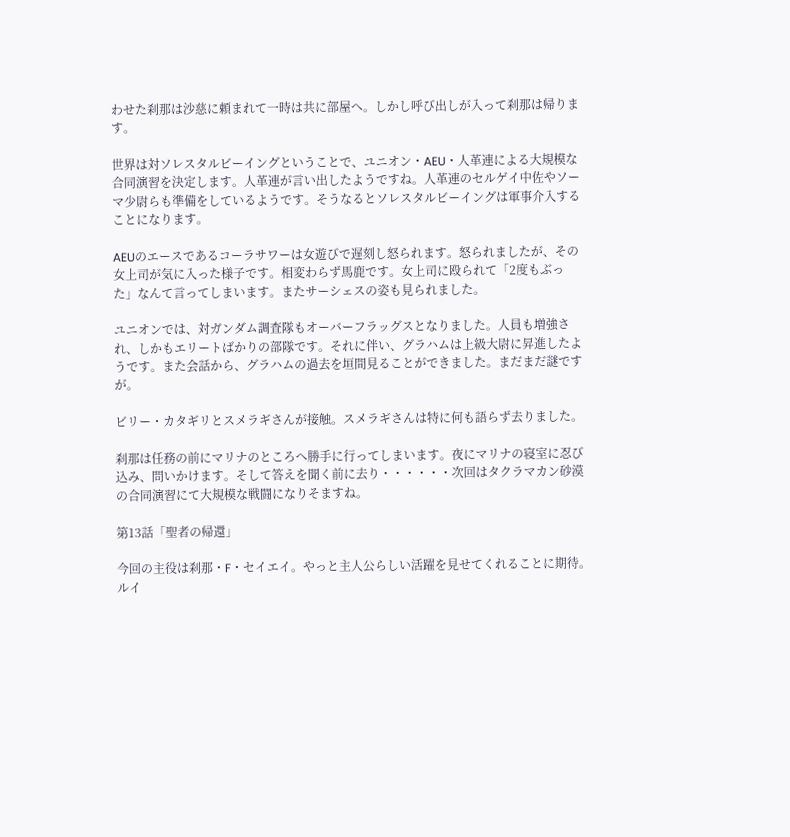わせた刹那は沙慈に頼まれて一時は共に部屋へ。しかし呼び出しが入って刹那は帰ります。

世界は対ソレスタルビーイングということで、ユニオン・AEU・人革連による大規模な合同演習を決定します。人革連が言い出したようですね。人革連のセルゲイ中佐やソーマ少尉らも準備をしているようです。そうなるとソレスタルビーイングは軍事介入することになります。

AEUのエースであるコーラサワーは女遊びで遅刻し怒られます。怒られましたが、その女上司が気に入った様子です。相変わらず馬鹿です。女上司に殴られて「2度もぶった」なんて言ってしまいます。またサーシェスの姿も見られました。

ユニオンでは、対ガンダム調査隊もオーバーフラッグスとなりました。人員も増強され、しかもエリートばかりの部隊です。それに伴い、グラハムは上級大尉に昇進したようです。また会話から、グラハムの過去を垣間見ることができました。まだまだ謎ですが。

ビリー・カタギリとスメラギさんが接触。スメラギさんは特に何も語らず去りました。

刹那は任務の前にマリナのところへ勝手に行ってしまいます。夜にマリナの寝室に忍び込み、問いかけます。そして答えを聞く前に去り・・・・・・次回はタクラマカン砂漠の合同演習にて大規模な戦闘になりそますね。

第13話「聖者の帰還」

今回の主役は刹那・F・セイエイ。やっと主人公らしい活躍を見せてくれることに期待。
ルイ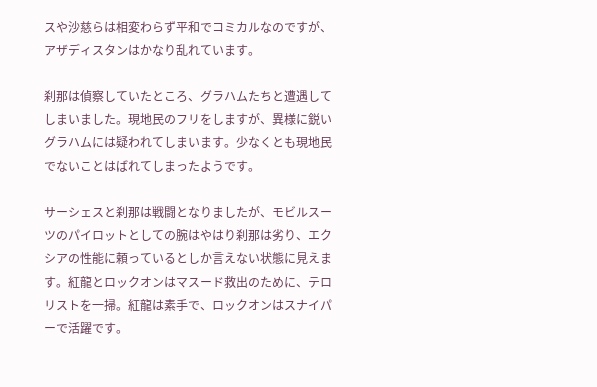スや沙慈らは相変わらず平和でコミカルなのですが、アザディスタンはかなり乱れています。

刹那は偵察していたところ、グラハムたちと遭遇してしまいました。現地民のフリをしますが、異様に鋭いグラハムには疑われてしまいます。少なくとも現地民でないことはばれてしまったようです。

サーシェスと刹那は戦闘となりましたが、モビルスーツのパイロットとしての腕はやはり刹那は劣り、エクシアの性能に頼っているとしか言えない状態に見えます。紅龍とロックオンはマスード救出のために、テロリストを一掃。紅龍は素手で、ロックオンはスナイパーで活躍です。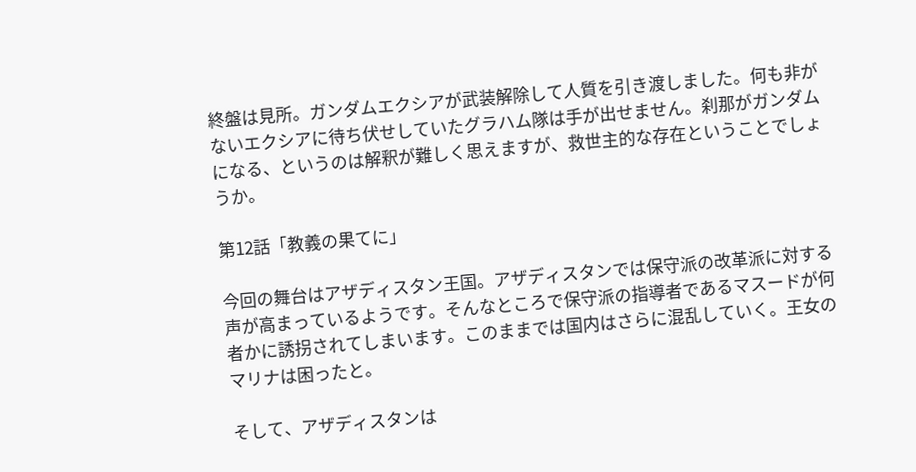終盤は見所。ガンダムエクシアが武装解除して人質を引き渡しました。何も非がないエクシアに待ち伏せしていたグラハム隊は手が出せません。刹那がガンダムになる、というのは解釈が難しく思えますが、救世主的な存在ということでしょうか。

第12話「教義の果てに」

今回の舞台はアザディスタン王国。アザディスタンでは保守派の改革派に対する声が高まっているようです。そんなところで保守派の指導者であるマスードが何者かに誘拐されてしまいます。このままでは国内はさらに混乱していく。王女のマリナは困ったと。

そして、アザディスタンは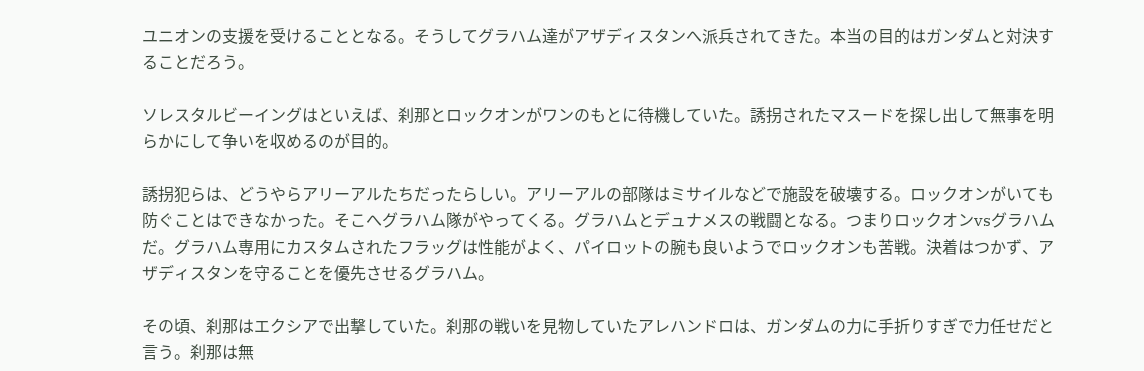ユニオンの支援を受けることとなる。そうしてグラハム達がアザディスタンへ派兵されてきた。本当の目的はガンダムと対決することだろう。

ソレスタルビーイングはといえば、刹那とロックオンがワンのもとに待機していた。誘拐されたマスードを探し出して無事を明らかにして争いを収めるのが目的。

誘拐犯らは、どうやらアリーアルたちだったらしい。アリーアルの部隊はミサイルなどで施設を破壊する。ロックオンがいても防ぐことはできなかった。そこへグラハム隊がやってくる。グラハムとデュナメスの戦闘となる。つまりロックオンvsグラハムだ。グラハム専用にカスタムされたフラッグは性能がよく、パイロットの腕も良いようでロックオンも苦戦。決着はつかず、アザディスタンを守ることを優先させるグラハム。

その頃、刹那はエクシアで出撃していた。刹那の戦いを見物していたアレハンドロは、ガンダムの力に手折りすぎで力任せだと言う。刹那は無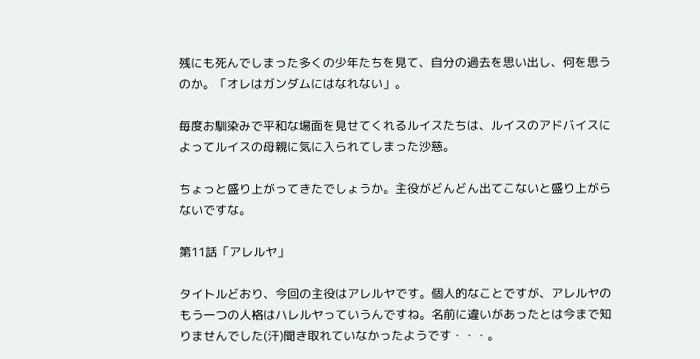残にも死んでしまった多くの少年たちを見て、自分の過去を思い出し、何を思うのか。「オレはガンダムにはなれない」。

毎度お馴染みで平和な場面を見せてくれるルイスたちは、ルイスのアドバイスによってルイスの母親に気に入られてしまった沙慈。

ちょっと盛り上がってきたでしょうか。主役がどんどん出てこないと盛り上がらないですな。

第11話「アレルヤ」

タイトルどおり、今回の主役はアレルヤです。個人的なことですが、アレルヤのもう一つの人格はハレルヤっていうんですね。名前に違いがあったとは今まで知りませんでした(汗)聞き取れていなかったようです・・・。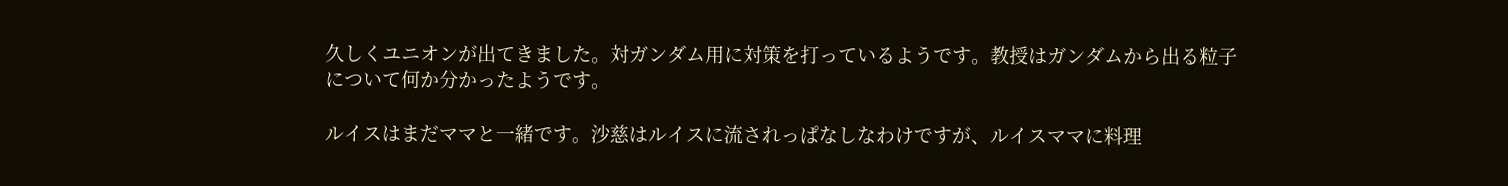久しくユニオンが出てきました。対ガンダム用に対策を打っているようです。教授はガンダムから出る粒子について何か分かったようです。

ルイスはまだママと一緒です。沙慈はルイスに流されっぱなしなわけですが、ルイスママに料理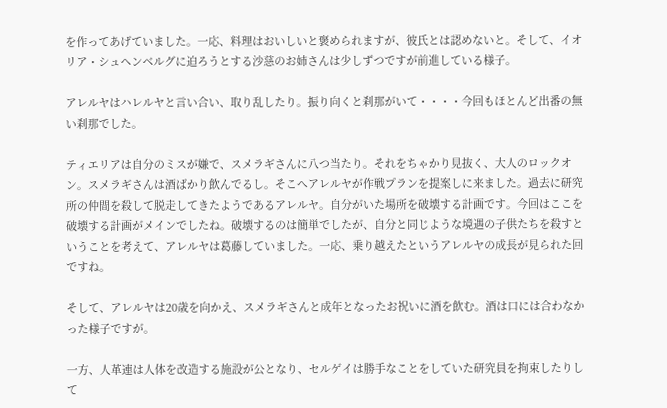を作ってあげていました。一応、料理はおいしいと褒められますが、彼氏とは認めないと。そして、イオリア・シュヘンベルグに迫ろうとする沙慈のお姉さんは少しずつですが前進している様子。

アレルヤはハレルヤと言い合い、取り乱したり。振り向くと刹那がいて・・・・今回もほとんど出番の無い刹那でした。

ティエリアは自分のミスが嫌で、スメラギさんに八つ当たり。それをちゃかり見抜く、大人のロックオン。スメラギさんは酒ばかり飲んでるし。そこへアレルヤが作戦プランを提案しに来ました。過去に研究所の仲間を殺して脱走してきたようであるアレルヤ。自分がいた場所を破壊する計画です。今回はここを破壊する計画がメインでしたね。破壊するのは簡単でしたが、自分と同じような境遇の子供たちを殺すということを考えて、アレルヤは葛藤していました。一応、乗り越えたというアレルヤの成長が見られた回ですね。

そして、アレルヤは20歳を向かえ、スメラギさんと成年となったお祝いに酒を飲む。酒は口には合わなかった様子ですが。

一方、人革連は人体を改造する施設が公となり、セルゲイは勝手なことをしていた研究員を拘束したりして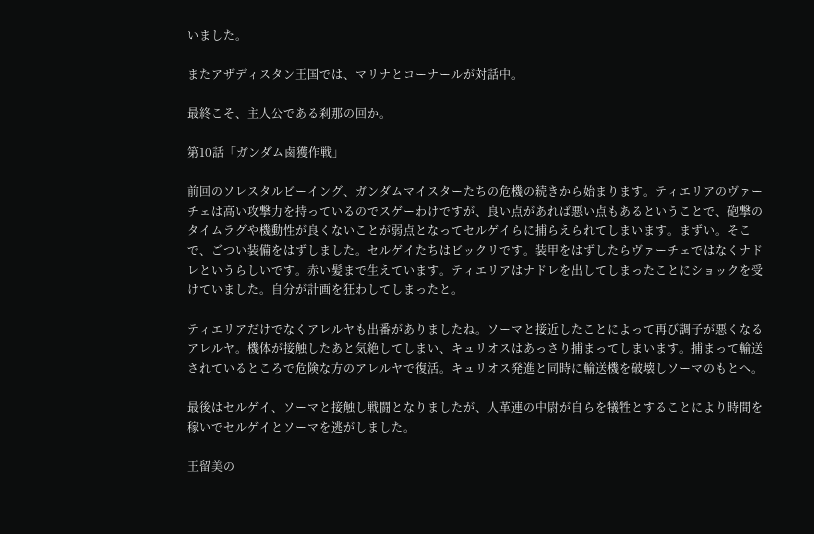いました。

またアザディスタン王国では、マリナとコーナールが対話中。

最終こそ、主人公である刹那の回か。

第10話「ガンダム鹵獲作戦」

前回のソレスタルビーイング、ガンダムマイスターたちの危機の続きから始まります。ティエリアのヴァーチェは高い攻撃力を持っているのでスゲーわけですが、良い点があれば悪い点もあるということで、砲撃のタイムラグや機動性が良くないことが弱点となってセルゲイらに捕らえられてしまいます。まずい。そこで、ごつい装備をはずしました。セルゲイたちはビックリです。装甲をはずしたらヴァーチェではなくナドレというらしいです。赤い髪まで生えています。ティエリアはナドレを出してしまったことにショックを受けていました。自分が計画を狂わしてしまったと。

ティエリアだけでなくアレルヤも出番がありましたね。ソーマと接近したことによって再び調子が悪くなるアレルヤ。機体が接触したあと気絶してしまい、キュリオスはあっさり捕まってしまいます。捕まって輸送されているところで危険な方のアレルヤで復活。キュリオス発進と同時に輸送機を破壊しソーマのもとへ。

最後はセルゲイ、ソーマと接触し戦闘となりましたが、人革連の中尉が自らを犠牲とすることにより時間を稼いでセルゲイとソーマを逃がしました。

王留美の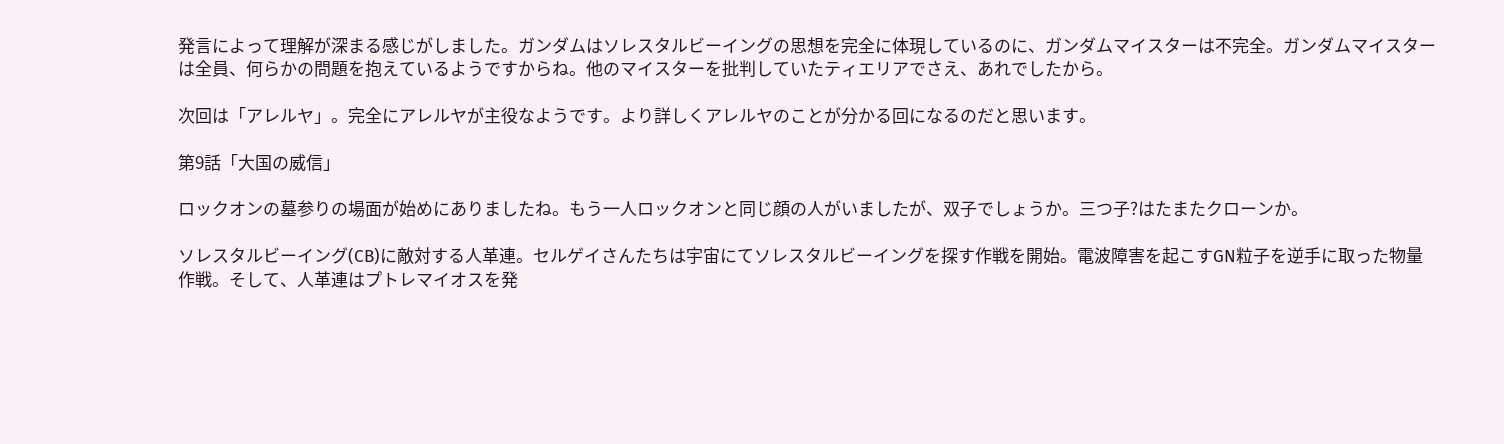発言によって理解が深まる感じがしました。ガンダムはソレスタルビーイングの思想を完全に体現しているのに、ガンダムマイスターは不完全。ガンダムマイスターは全員、何らかの問題を抱えているようですからね。他のマイスターを批判していたティエリアでさえ、あれでしたから。

次回は「アレルヤ」。完全にアレルヤが主役なようです。より詳しくアレルヤのことが分かる回になるのだと思います。

第9話「大国の威信」

ロックオンの墓参りの場面が始めにありましたね。もう一人ロックオンと同じ顔の人がいましたが、双子でしょうか。三つ子?はたまたクローンか。

ソレスタルビーイング(CB)に敵対する人革連。セルゲイさんたちは宇宙にてソレスタルビーイングを探す作戦を開始。電波障害を起こすGN粒子を逆手に取った物量作戦。そして、人革連はプトレマイオスを発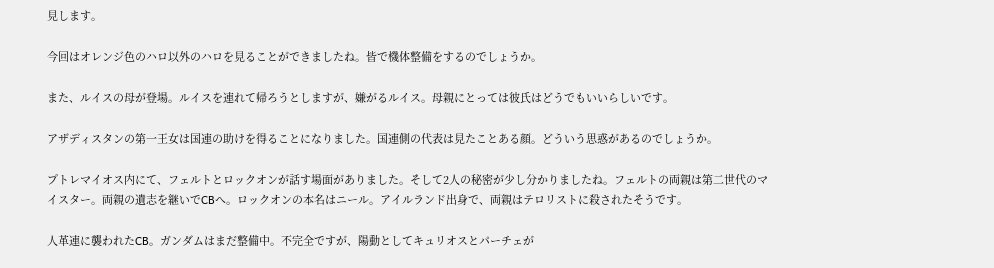見します。

今回はオレンジ色のハロ以外のハロを見ることができましたね。皆で機体整備をするのでしょうか。

また、ルイスの母が登場。ルイスを連れて帰ろうとしますが、嫌がるルイス。母親にとっては彼氏はどうでもいいらしいです。

アザディスタンの第一王女は国連の助けを得ることになりました。国連側の代表は見たことある顔。どういう思惑があるのでしょうか。

プトレマイオス内にて、フェルトとロックオンが話す場面がありました。そして2人の秘密が少し分かりましたね。フェルトの両親は第二世代のマイスター。両親の遺志を継いでCBへ。ロックオンの本名はニール。アイルランド出身で、両親はテロリストに殺されたそうです。

人革連に襲われたCB。ガンダムはまだ整備中。不完全ですが、陽動としてキュリオスとパーチェが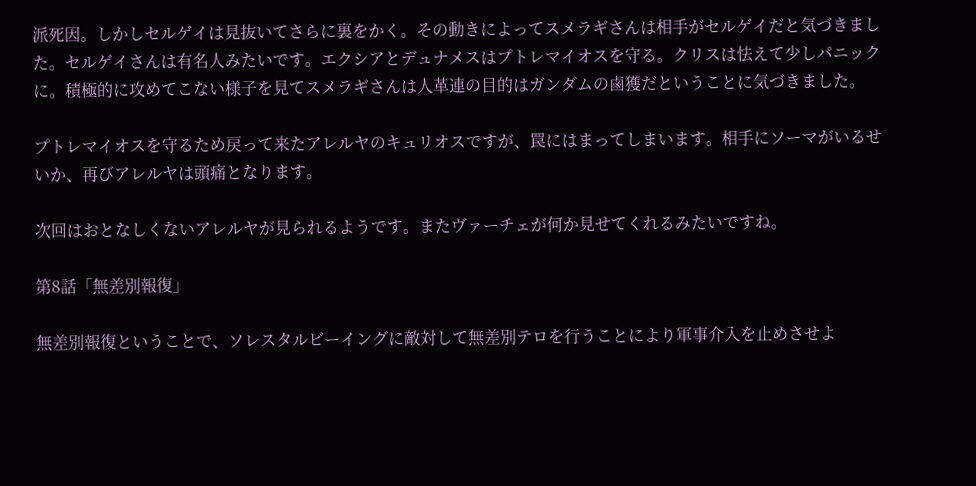派死因。しかしセルゲイは見抜いてさらに裏をかく。その動きによってスメラギさんは相手がセルゲイだと気づきました。セルゲイさんは有名人みたいです。エクシアとデュナメスはプトレマイオスを守る。クリスは怯えて少しパニックに。積極的に攻めてこない様子を見てスメラギさんは人革連の目的はガンダムの鹵獲だということに気づきました。

プトレマイオスを守るため戻って来たアレルヤのキュリオスですが、罠にはまってしまいます。相手にソーマがいるせいか、再びアレルヤは頭痛となります。

次回はおとなしくないアレルヤが見られるようです。またヴァーチェが何か見せてくれるみたいですね。

第8話「無差別報復」

無差別報復ということで、ソレスタルビーイングに敵対して無差別テロを行うことにより軍事介入を止めさせよ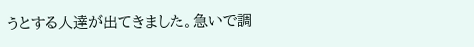うとする人達が出てきました。急いで調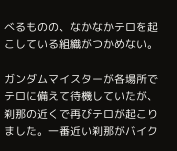べるものの、なかなかテロを起こしている組織がつかめない。

ガンダムマイスターが各場所でテロに備えて待機していたが、刹那の近くで再びテロが起こりました。一番近い刹那がバイク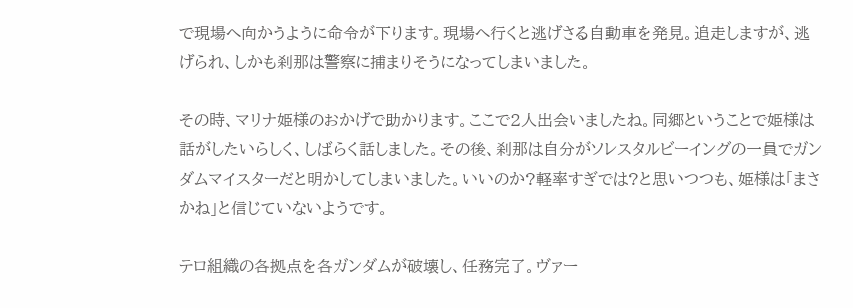で現場へ向かうように命令が下ります。現場へ行くと逃げさる自動車を発見。追走しますが、逃げられ、しかも刹那は警察に捕まりそうになってしまいました。

その時、マリナ姫様のおかげで助かります。ここで2人出会いましたね。同郷ということで姫様は話がしたいらしく、しばらく話しました。その後、刹那は自分がソレスタルビーイングの一員でガンダムマイスターだと明かしてしまいました。いいのか?軽率すぎでは?と思いつつも、姫様は「まさかね」と信じていないようです。

テロ組織の各拠点を各ガンダムが破壊し、任務完了。ヴァー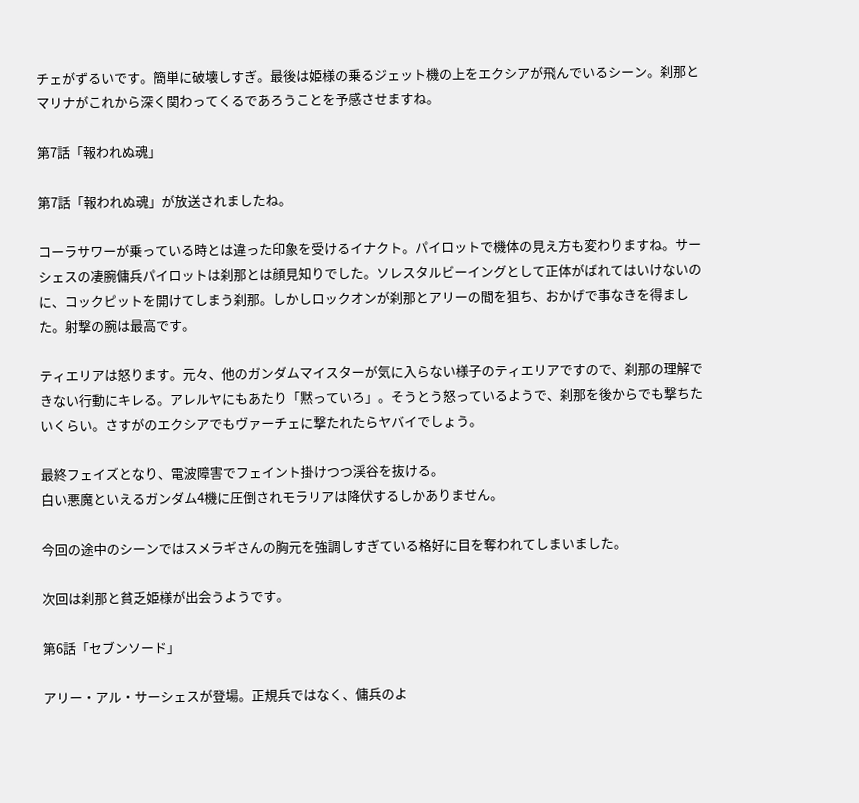チェがずるいです。簡単に破壊しすぎ。最後は姫様の乗るジェット機の上をエクシアが飛んでいるシーン。刹那とマリナがこれから深く関わってくるであろうことを予感させますね。

第7話「報われぬ魂」

第7話「報われぬ魂」が放送されましたね。

コーラサワーが乗っている時とは違った印象を受けるイナクト。パイロットで機体の見え方も変わりますね。サーシェスの凄腕傭兵パイロットは刹那とは顔見知りでした。ソレスタルビーイングとして正体がばれてはいけないのに、コックピットを開けてしまう刹那。しかしロックオンが刹那とアリーの間を狙ち、おかげで事なきを得ました。射撃の腕は最高です。

ティエリアは怒ります。元々、他のガンダムマイスターが気に入らない様子のティエリアですので、刹那の理解できない行動にキレる。アレルヤにもあたり「黙っていろ」。そうとう怒っているようで、刹那を後からでも撃ちたいくらい。さすがのエクシアでもヴァーチェに撃たれたらヤバイでしょう。

最終フェイズとなり、電波障害でフェイント掛けつつ渓谷を抜ける。
白い悪魔といえるガンダム4機に圧倒されモラリアは降伏するしかありません。

今回の途中のシーンではスメラギさんの胸元を強調しすぎている格好に目を奪われてしまいました。

次回は刹那と貧乏姫様が出会うようです。

第6話「セブンソード」

アリー・アル・サーシェスが登場。正規兵ではなく、傭兵のよ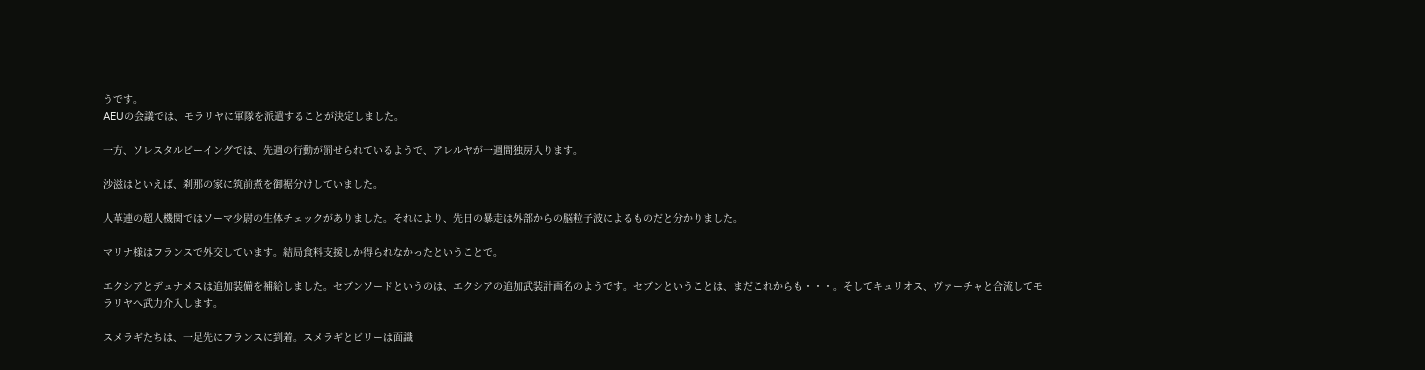うです。
AEUの会議では、モラリヤに軍隊を派遣することが決定しました。

一方、ソレスタルビーイングでは、先週の行動が罰せられているようで、アレルヤが一週間独房入ります。

沙滋はといえば、刹那の家に筑前煮を御裾分けしていました。

人革連の超人機関ではソーマ少尉の生体チェックがありました。それにより、先日の暴走は外部からの脳粒子波によるものだと分かりました。

マリナ様はフランスで外交しています。結局食料支援しか得られなかったということで。

エクシアとデュナメスは追加装備を補給しました。セブンソードというのは、エクシアの追加武装計画名のようです。セブンということは、まだこれからも・・・。そしてキュリオス、ヴァーチャと合流してモラリヤへ武力介入します。

スメラギたちは、一足先にフランスに到着。スメラギとビリーは面識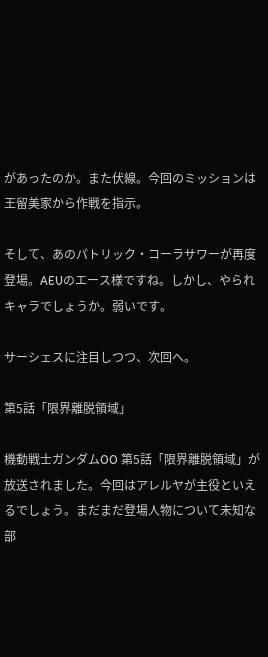があったのか。また伏線。今回のミッションは王留美家から作戦を指示。

そして、あのパトリック・コーラサワーが再度登場。AEUのエース様ですね。しかし、やられキャラでしょうか。弱いです。

サーシェスに注目しつつ、次回へ。

第5話「限界離脱領域」

機動戦士ガンダムOO 第5話「限界離脱領域」が放送されました。今回はアレルヤが主役といえるでしょう。まだまだ登場人物について未知な部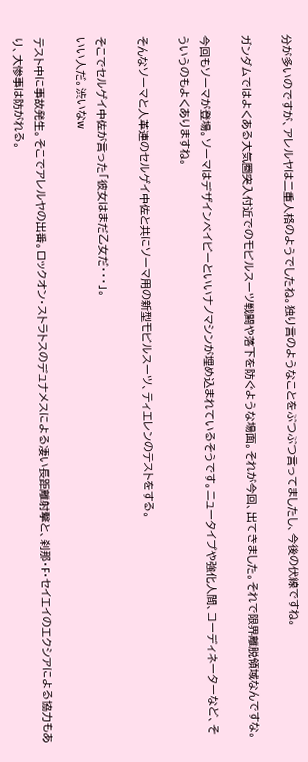分が多いのですが、アレルヤは二重人格のようでしたね。独り言のようなことをぶつぶつ言ってましたし、今後の伏線ですね。

ガンダムではよくある大気圏突入付近でのモビルスーツ戦闘や落下を防ぐような場面。それが今回、出てきました。それで限界離脱領域なんですな。

今回もソーマが登場。ソーマはデザインベイビーといいナノマシンが埋め込まれているそうです。ニュータイプや強化人間、コーディネーターなど、そういうのもよくありますね。

そんなソーマと人革連のセルゲイ中佐と共にソーマ用の新型モビルスーツ、ティエレンのテストをする。

そこでセルゲイ中佐が言った「彼女はまだ乙女だ・・・」。
いい人だ。渋いなw

テスト中に事故発生。そこでアレルヤの出番。ロックオン・ストラトスのデュナメスによる凄い長距離射撃と、刹那・F・セイエイのエクシアによる協力もあり、大惨事は防がれる。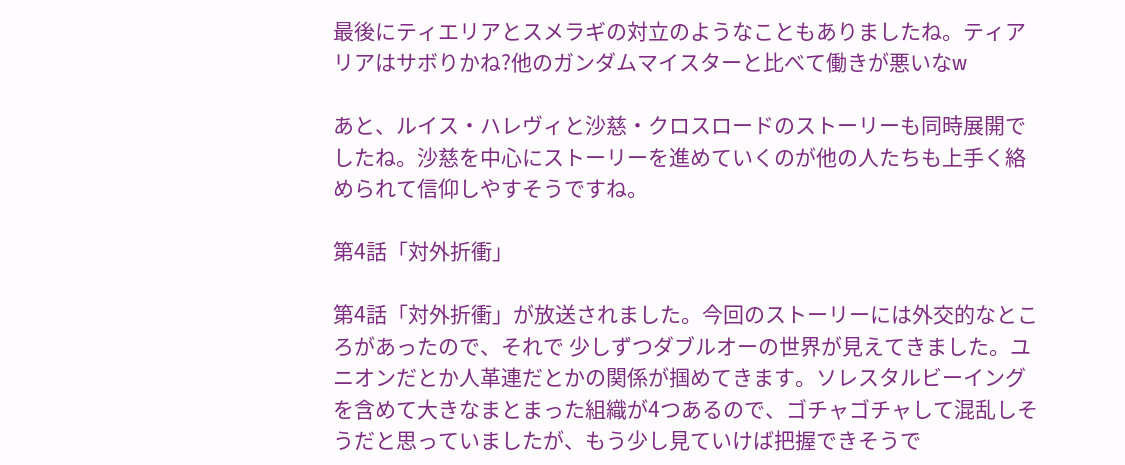最後にティエリアとスメラギの対立のようなこともありましたね。ティアリアはサボりかね?他のガンダムマイスターと比べて働きが悪いなw

あと、ルイス・ハレヴィと沙慈・クロスロードのストーリーも同時展開でしたね。沙慈を中心にストーリーを進めていくのが他の人たちも上手く絡められて信仰しやすそうですね。

第4話「対外折衝」

第4話「対外折衝」が放送されました。今回のストーリーには外交的なところがあったので、それで 少しずつダブルオーの世界が見えてきました。ユニオンだとか人革連だとかの関係が掴めてきます。ソレスタルビーイングを含めて大きなまとまった組織が4つあるので、ゴチャゴチャして混乱しそうだと思っていましたが、もう少し見ていけば把握できそうで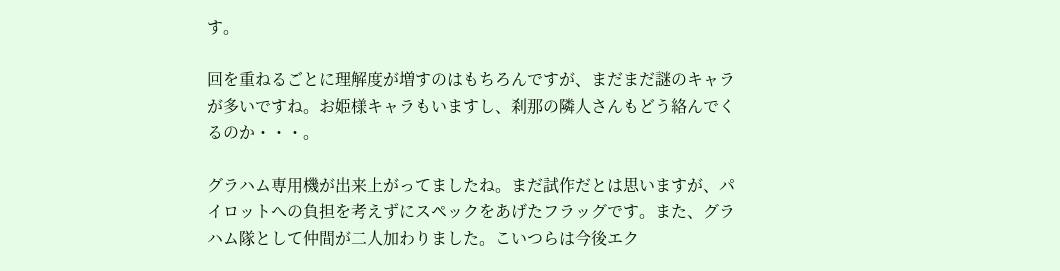す。

回を重ねるごとに理解度が増すのはもちろんですが、まだまだ謎のキャラが多いですね。お姫様キャラもいますし、刹那の隣人さんもどう絡んでくるのか・・・。

グラハム専用機が出来上がってましたね。まだ試作だとは思いますが、パイロットへの負担を考えずにスペックをあげたフラッグです。また、グラハム隊として仲間が二人加わりました。こいつらは今後エク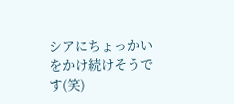シアにちょっかいをかけ続けそうです(笑)